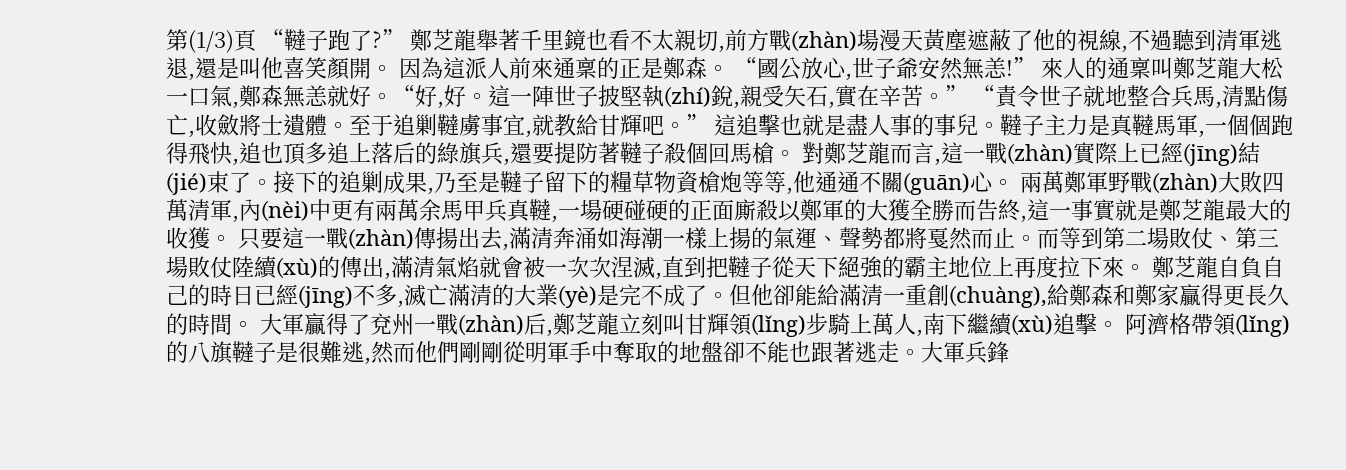第(1/3)頁 “韃子跑了?” 鄭芝龍舉著千里鏡也看不太親切,前方戰(zhàn)場漫天黃塵遮蔽了他的視線,不過聽到清軍逃退,還是叫他喜笑顏開。 因為這派人前來通稟的正是鄭森。 “國公放心,世子爺安然無恙!” 來人的通稟叫鄭芝龍大松一口氣,鄭森無恙就好。“好,好。這一陣世子披堅執(zhí)銳,親受矢石,實在辛苦。” “責令世子就地整合兵馬,清點傷亡,收斂將士遺體。至于追剿韃虜事宜,就教給甘輝吧。” 這追擊也就是盡人事的事兒。韃子主力是真韃馬軍,一個個跑得飛快,追也頂多追上落后的綠旗兵,還要提防著韃子殺個回馬槍。 對鄭芝龍而言,這一戰(zhàn)實際上已經(jīng)結(jié)束了。接下的追剿成果,乃至是韃子留下的糧草物資槍炮等等,他通通不關(guān)心。 兩萬鄭軍野戰(zhàn)大敗四萬清軍,內(nèi)中更有兩萬余馬甲兵真韃,一場硬碰硬的正面廝殺以鄭軍的大獲全勝而告終,這一事實就是鄭芝龍最大的收獲。 只要這一戰(zhàn)傳揚出去,滿清奔涌如海潮一樣上揚的氣運、聲勢都將戛然而止。而等到第二場敗仗、第三場敗仗陸續(xù)的傳出,滿清氣焰就會被一次次涅滅,直到把韃子從天下絕強的霸主地位上再度拉下來。 鄭芝龍自負自己的時日已經(jīng)不多,滅亡滿清的大業(yè)是完不成了。但他卻能給滿清一重創(chuàng),給鄭森和鄭家贏得更長久的時間。 大軍贏得了兗州一戰(zhàn)后,鄭芝龍立刻叫甘輝領(lǐng)步騎上萬人,南下繼續(xù)追擊。 阿濟格帶領(lǐng)的八旗韃子是很難逃,然而他們剛剛從明軍手中奪取的地盤卻不能也跟著逃走。大軍兵鋒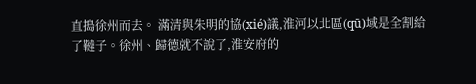直搗徐州而去。 滿清與朱明的協(xié)議,淮河以北區(qū)域是全割給了韃子。徐州、歸德就不說了,淮安府的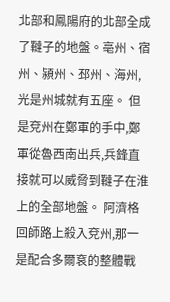北部和鳳陽府的北部全成了韃子的地盤。亳州、宿州、潁州、邳州、海州,光是州城就有五座。 但是兗州在鄭軍的手中,鄭軍從魯西南出兵,兵鋒直接就可以威脅到韃子在淮上的全部地盤。 阿濟格回師路上殺入兗州,那一是配合多爾袞的整體戰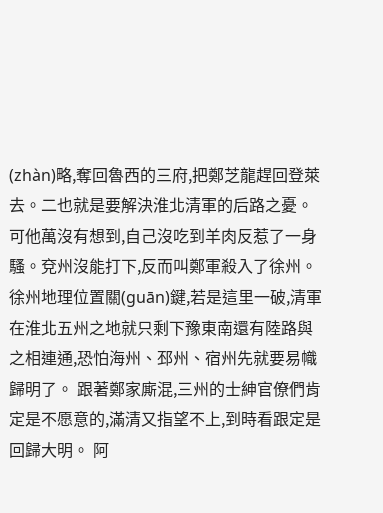(zhàn)略,奪回魯西的三府,把鄭芝龍趕回登萊去。二也就是要解決淮北清軍的后路之憂。 可他萬沒有想到,自己沒吃到羊肉反惹了一身騷。兗州沒能打下,反而叫鄭軍殺入了徐州。 徐州地理位置關(guān)鍵,若是這里一破,清軍在淮北五州之地就只剩下豫東南還有陸路與之相連通,恐怕海州、邳州、宿州先就要易幟歸明了。 跟著鄭家廝混,三州的士紳官僚們肯定是不愿意的,滿清又指望不上,到時看跟定是回歸大明。 阿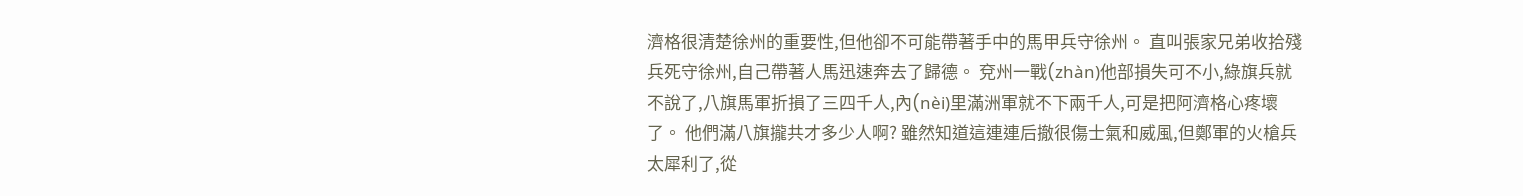濟格很清楚徐州的重要性,但他卻不可能帶著手中的馬甲兵守徐州。 直叫張家兄弟收拾殘兵死守徐州,自己帶著人馬迅速奔去了歸德。 兗州一戰(zhàn)他部損失可不小,綠旗兵就不說了,八旗馬軍折損了三四千人,內(nèi)里滿洲軍就不下兩千人,可是把阿濟格心疼壞了。 他們滿八旗攏共才多少人啊? 雖然知道這連連后撤很傷士氣和威風,但鄭軍的火槍兵太犀利了,從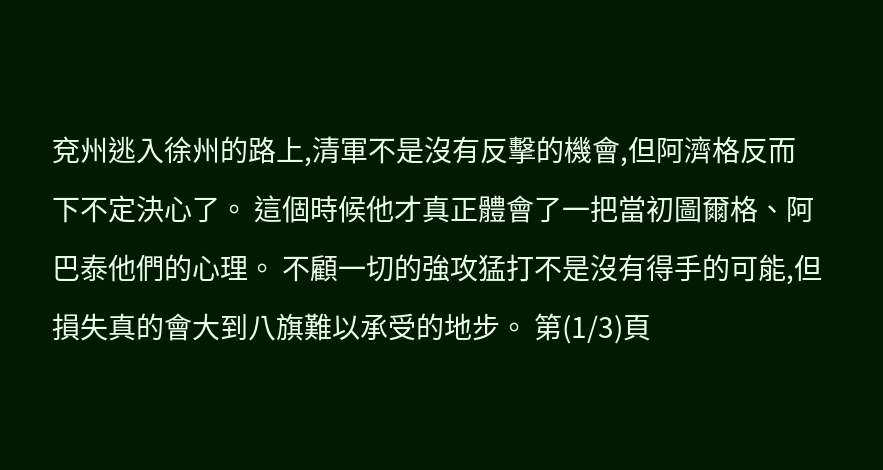兗州逃入徐州的路上,清軍不是沒有反擊的機會,但阿濟格反而下不定決心了。 這個時候他才真正體會了一把當初圖爾格、阿巴泰他們的心理。 不顧一切的強攻猛打不是沒有得手的可能,但損失真的會大到八旗難以承受的地步。 第(1/3)頁